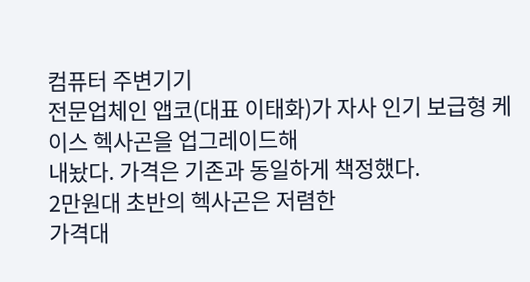컴퓨터 주변기기
전문업체인 앱코(대표 이태화)가 자사 인기 보급형 케이스 헥사곤을 업그레이드해
내놨다. 가격은 기존과 동일하게 책정했다.
2만원대 초반의 헥사곤은 저렴한
가격대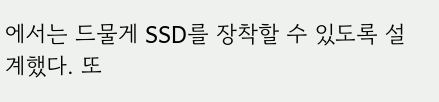에서는 드물게 SSD를 장착할 수 있도록 설계했다. 또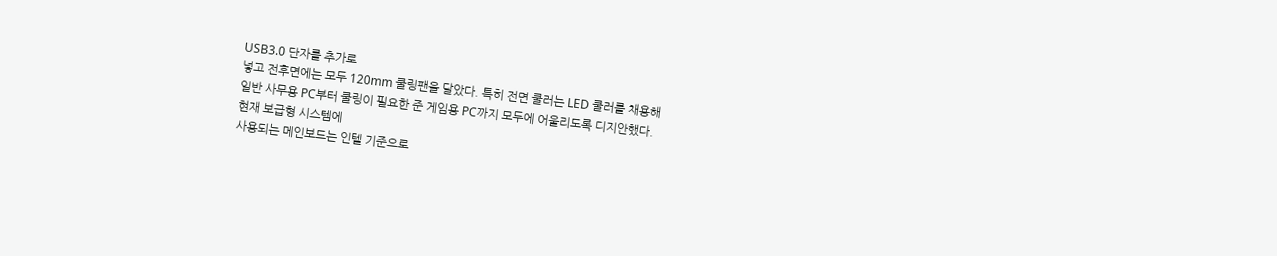USB3.0 단자를 추가로
넣고 전후면에는 모두 120mm 쿨링팬을 달았다. 특히 전면 쿨러는 LED 쿨러를 채용해
일반 사무용 PC부터 쿨링이 필요한 준 게임용 PC까지 모두에 어울리도록 디지안했다.
현재 보급형 시스템에
사용되는 메인보드는 인텔 기준으로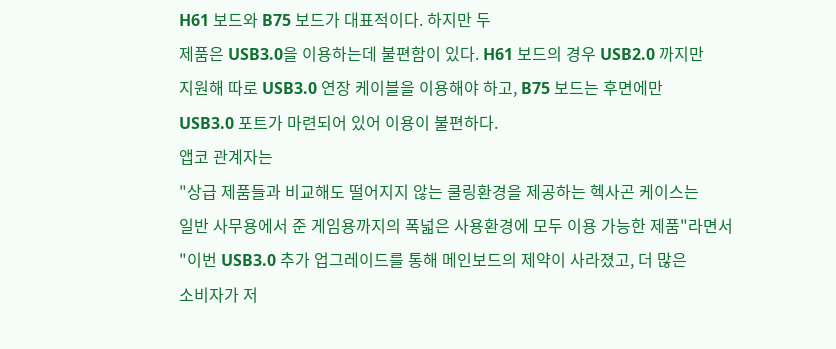H61 보드와 B75 보드가 대표적이다. 하지만 두
제품은 USB3.0을 이용하는데 불편함이 있다. H61 보드의 경우 USB2.0 까지만
지원해 따로 USB3.0 연장 케이블을 이용해야 하고, B75 보드는 후면에만
USB3.0 포트가 마련되어 있어 이용이 불편하다.
앱코 관계자는
"상급 제품들과 비교해도 떨어지지 않는 쿨링환경을 제공하는 헥사곤 케이스는
일반 사무용에서 준 게임용까지의 폭넓은 사용환경에 모두 이용 가능한 제품"라면서
"이번 USB3.0 추가 업그레이드를 통해 메인보드의 제약이 사라졌고, 더 많은
소비자가 저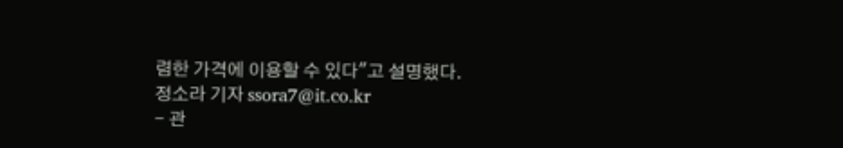렴한 가격에 이용할 수 있다"고 설명했다.
정소라 기자 ssora7@it.co.kr
- 관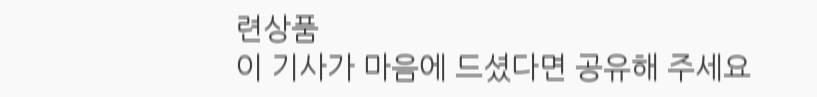련상품
이 기사가 마음에 드셨다면 공유해 주세요